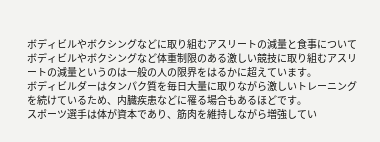ボディビルやボクシングなどに取り組むアスリートの減量と食事について
ボディビルやボクシングなど体重制限のある激しい競技に取り組むアスリートの減量というのは一般の人の限界をはるかに超えています。
ボディビルダーはタンパク質を毎日大量に取りながら激しいトレーニングを続けているため、内臓疾患などに罹る場合もあるほどです。
スポーツ選手は体が資本であり、筋肉を維持しながら増強してい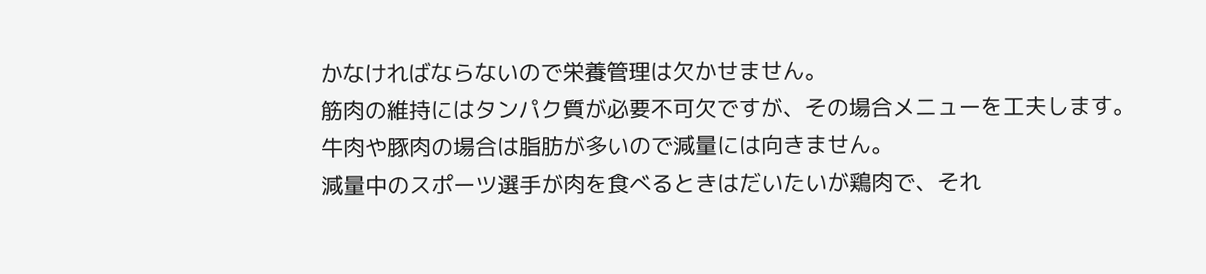かなければならないので栄養管理は欠かせません。
筋肉の維持にはタンパク質が必要不可欠ですが、その場合メニューを工夫します。
牛肉や豚肉の場合は脂肪が多いので減量には向きません。
減量中のスポーツ選手が肉を食べるときはだいたいが鶏肉で、それ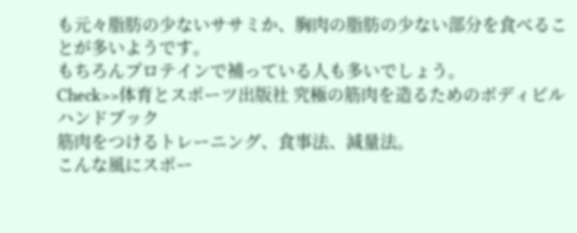も元々脂肪の少ないササミか、胸肉の脂肪の少ない部分を食べることが多いようです。
もちろんプロテインで補っている人も多いでしょう。
Check>>体育とスポーツ出版社 究極の筋肉を造るためのボディビルハンドブック
筋肉をつけるトレーニング、食事法、減量法。
こんな風にスポー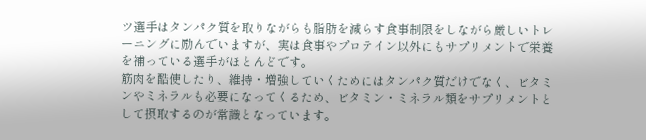ツ選手はタンパク質を取りながらも脂肪を減らす食事制限をしながら厳しいトレーニングに励んでいますが、実は食事やプロテイン以外にもサプリメントで栄養を補っている選手がほとんどです。
筋肉を酷使したり、維持・増強していくためにはタンパク質だけでなく、ビタミンやミネラルも必要になってくるため、ビタミン・ミネラル類をサプリメントとして摂取するのが常識となっています。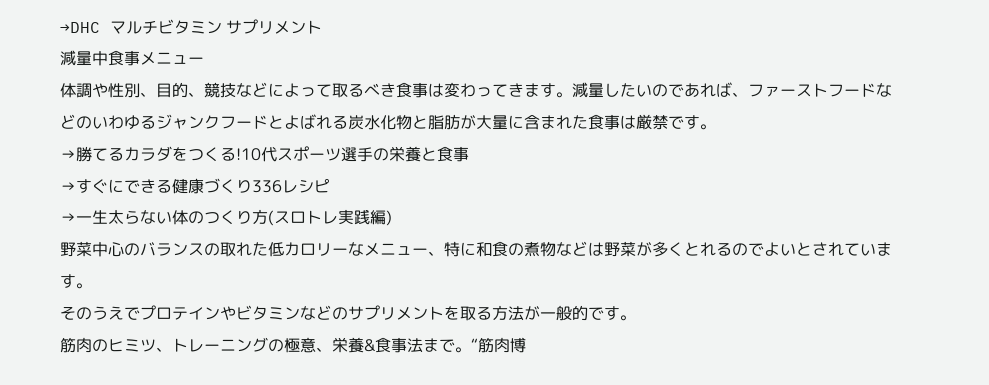→DHC マルチビタミン サプリメント
減量中食事メニュー
体調や性別、目的、競技などによって取るべき食事は変わってきます。減量したいのであれば、ファーストフードなどのいわゆるジャンクフードとよばれる炭水化物と脂肪が大量に含まれた食事は厳禁です。
→勝てるカラダをつくる!10代スポーツ選手の栄養と食事
→すぐにできる健康づくり336レシピ
→一生太らない体のつくり方(スロトレ実践編)
野菜中心のバランスの取れた低カロリーなメニュー、特に和食の煮物などは野菜が多くとれるのでよいとされています。
そのうえでプロテインやビタミンなどのサプリメントを取る方法が一般的です。
筋肉のヒミツ、トレーニングの極意、栄養&食事法まで。“筋肉博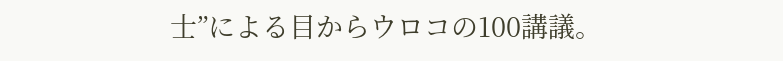士”による目からウロコの100講議。